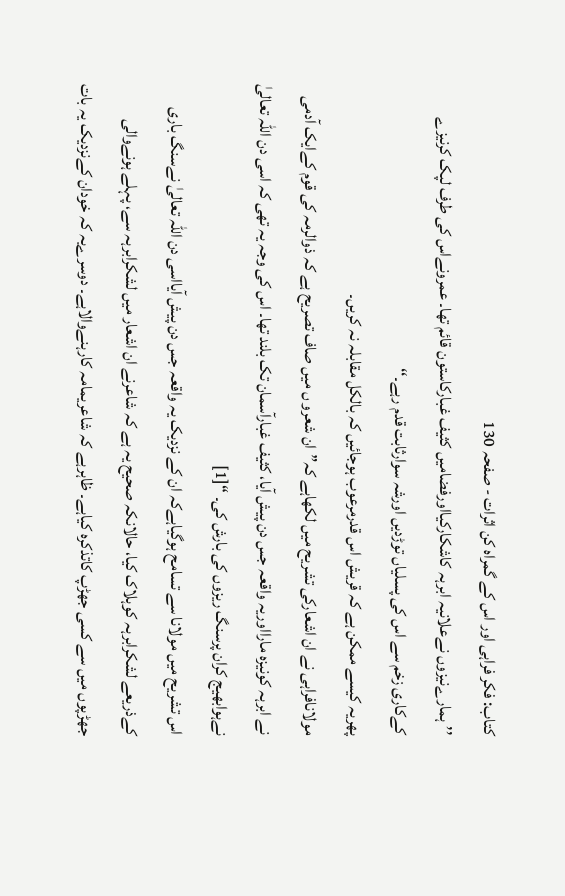کتاب: فکر فراہی اور اس کے گمراہ کن اثرات - صفحہ 130
’’ہمارےنیزوں نےعلانیہ ابرہہ کاشکارکیااورفضامیں کثیف غبارکاستون قائم تھا۔ عمرونےاس کی طرف لپک کرنیزے کےکاری زخم سے اس کی پسلیاں توڑدیں اورشہ سوارثابت قدم رہے۔‘‘
پھریہ کیسے ممکن ہے کہ قریش اس قدرمرعوب ہوجائیں کہ بالکل مقابلہ نہ کریں۔
مولانافراہی نے ان اشعارکی تشریح میں لکھاہے کہ”ان شعرو ں میں صاف تصریح ہے کہ ذوالرمہ کی قوم کےایک آدمی نے ابرہہ کونیزہ مارااوریہ واقعہ جس دن پیش آیا، کثیف غبارآسمان تک بلند تھا۔ اس کی وجہ یہ تھی کہ اسی دن اللہ تعالیٰ نےہوابھیج کران پرسنگ ریزوں کی بارش کی۔ “[1]
اس تشریح میں مولانا سے تسامح ہوگیاہےکہ ان کے نزدیک یہ واقعہ جس دن پیش آیااسی دن اللہ تعالیٰ نےسنگ باری کےذریعے لشکرابرہہ کوہلاک کیا، حالانکہ صحیح یہ ہے کہ شاعرنے ان اشعار میں لشکرابرہہ سے، پہلے ہونےوالی جھڑپوں میں سے کسی جھڑپ کاتذکرہ کیاہے۔ ظاہرہے کہ شاعریمامہ کارہنےوالاہے۔ دوسرےیہ کہ خودان کےنزدیک یہ بات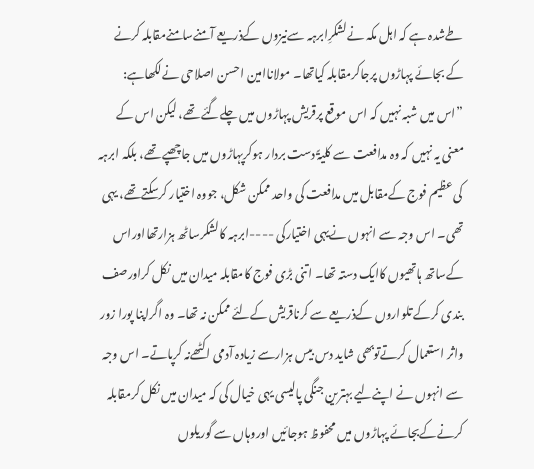طےشدہ ہے کہ اہل مکہ نےلشکرِابرہہ سےنیزوں کےذریعے آمنےسامنےمقابلہ کرنے کے بجائے پہاڑوں پرجاکرمقابلہ کیاتھا۔ مولاناامین احسن اصلاحی نےلکھاہے:
”اس میں شبہ نہیں کہ اس موقع پرقریش پہاڑوں میں چلےگئے تھے، لیکن اس کے معنی یہ نہیں کہ وہ مدافعت سے کلیۃً دست بردار ہوکرپہاڑوں میں جاچھپے تھے، بلکہ ابرہہ کی عظیم فوج کےمقابل میں مدافعت کی واحد ممکن شکل، جووہ اختیار کرسکتےتھے، یہی تھی۔ اس وجہ سے انہوں نےیہی اختیارکی ----ابرہہ کالشکرساٹھ ہزارتھااوراس کےساتھ ہاتھیوں کاایک دستہ تھا۔ اتنی بڑی فوج کامقابلہ میدان میں نکل کراورصف بندی کرکے تلواروں کےذریعے سے کرناقریش کےلئے ممکن نہ تھا۔ وہ اگراپنا پورا زور واثر استعمال کرتےتوبھی شاید دس بیس ہزارسے زیادہ آدمی اکٹھےنہ کرپاتے۔ اس وجہ سے انہوں نے اپنےلیے بہترین جنگی پالیسی یہی خیال کی کہ میدان میں نکل کرمقابلہ کرنےکےبجائے پہاڑوں میں محفوظ ہوجائیں اوروہاں سے گوریلوں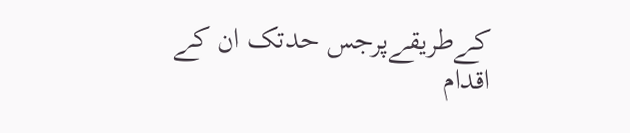کےطریقےپرجس حدتک ان کے اقدام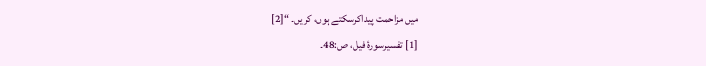میں مزاحمت پیداکرسکتے ہوں، کریں۔ “[2]
[1] تفسیرسورۂ فیل، ص:48۔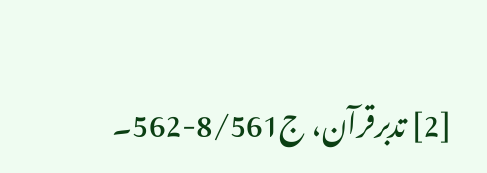[2] تدبرقرآن، ج8/561-562۔